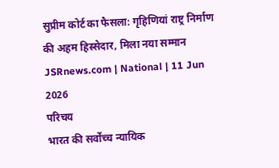सुप्रीम कोर्ट का फैसला: गृहिणियां राष्ट्र निर्माण की अहम हिस्सेदार, मिला नया सम्मान
JSRnews.com | National | 11 Jun 2026
परिचय
भारत की सर्वोच्च न्यायिक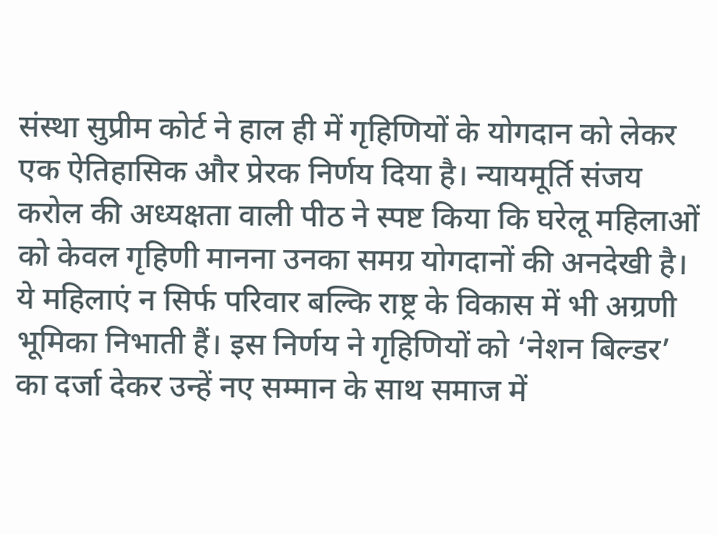संस्था सुप्रीम कोर्ट ने हाल ही में गृहिणियों के योगदान को लेकर एक ऐतिहासिक और प्रेरक निर्णय दिया है। न्यायमूर्ति संजय करोल की अध्यक्षता वाली पीठ ने स्पष्ट किया कि घरेलू महिलाओं को केवल गृहिणी मानना उनका समग्र योगदानों की अनदेखी है। ये महिलाएं न सिर्फ परिवार बल्कि राष्ट्र के विकास में भी अग्रणी भूमिका निभाती हैं। इस निर्णय ने गृहिणियों को ‘नेशन बिल्डर’ का दर्जा देकर उन्हें नए सम्मान के साथ समाज में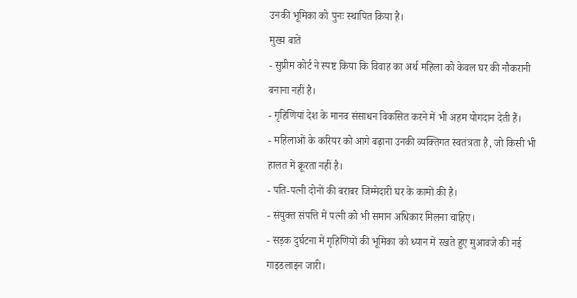उनकी भूमिका को पुनः स्थापित किया है।
मुख्य बातें
- सुप्रीम कोर्ट ने स्पष्ट किया कि विवाह का अर्थ महिला को केवल घर की नौकरानी बनाना नहीं है।
- गृहिणियां देश के मानव संसाधन विकसित करने में भी अहम योगदान देती हैं।
- महिलाओं के करियर को आगे बढ़ाना उनकी व्यक्तिगत स्वतंत्रता है, जो किसी भी हालत में क्रूरता नहीं है।
- पति-पत्नी दोनों की बराबर जिम्मेदारी घर के कामों की है।
- संयुक्त संपत्ति में पत्नी को भी समान अधिकार मिलना चाहिए।
- सड़क दुर्घटना में गृहिणियों की भूमिका को ध्यान में रखते हुए मुआवजे की नई गाइडलाइन जारी।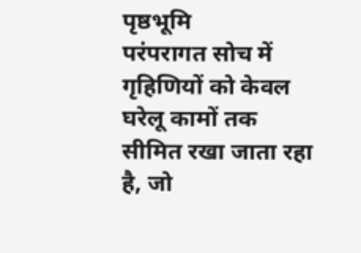पृष्ठभूमि
परंपरागत सोच में गृहिणियों को केवल घरेलू कामों तक सीमित रखा जाता रहा है, जो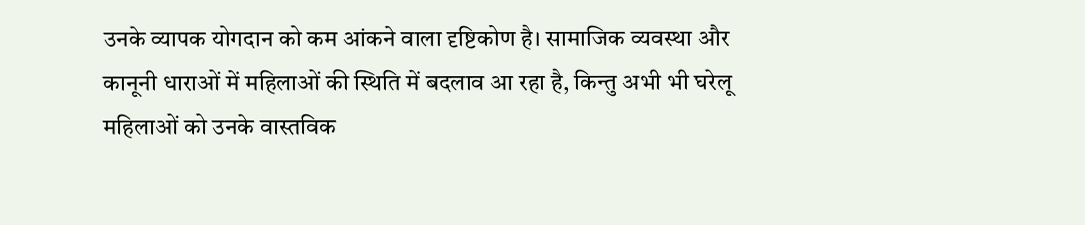उनके व्यापक योगदान को कम आंकने वाला दृष्टिकोण है। सामाजिक व्यवस्था और कानूनी धाराओं में महिलाओं की स्थिति में बदलाव आ रहा है, किन्तु अभी भी घरेलू महिलाओं को उनके वास्तविक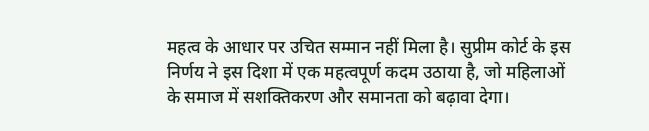महत्व के आधार पर उचित सम्मान नहीं मिला है। सुप्रीम कोर्ट के इस निर्णय ने इस दिशा में एक महत्वपूर्ण कदम उठाया है, जो महिलाओं के समाज में सशक्तिकरण और समानता को बढ़ावा देगा।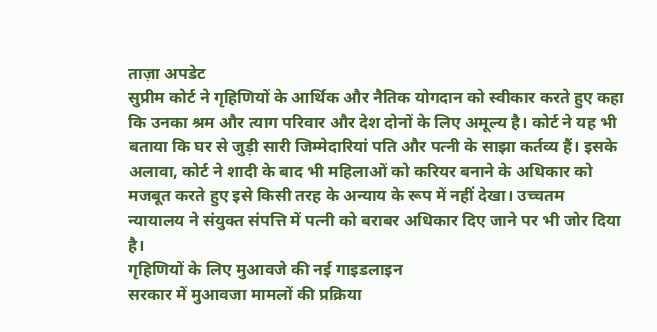ताज़ा अपडेट
सुप्रीम कोर्ट ने गृहिणियों के आर्थिक और नैतिक योगदान को स्वीकार करते हुए कहा कि उनका श्रम और त्याग परिवार और देश दोनों के लिए अमूल्य है। कोर्ट ने यह भी बताया कि घर से जुड़ी सारी जिम्मेदारियां पति और पत्नी के साझा कर्तव्य हैं। इसके अलावा, कोर्ट ने शादी के बाद भी महिलाओं को करियर बनाने के अधिकार को मजबूत करते हुए इसे किसी तरह के अन्याय के रूप में नहीं देखा। उच्चतम न्यायालय ने संयुक्त संपत्ति में पत्नी को बराबर अधिकार दिए जाने पर भी जोर दिया है।
गृहिणियों के लिए मुआवजे की नई गाइडलाइन
सरकार में मुआवजा मामलों की प्रक्रिया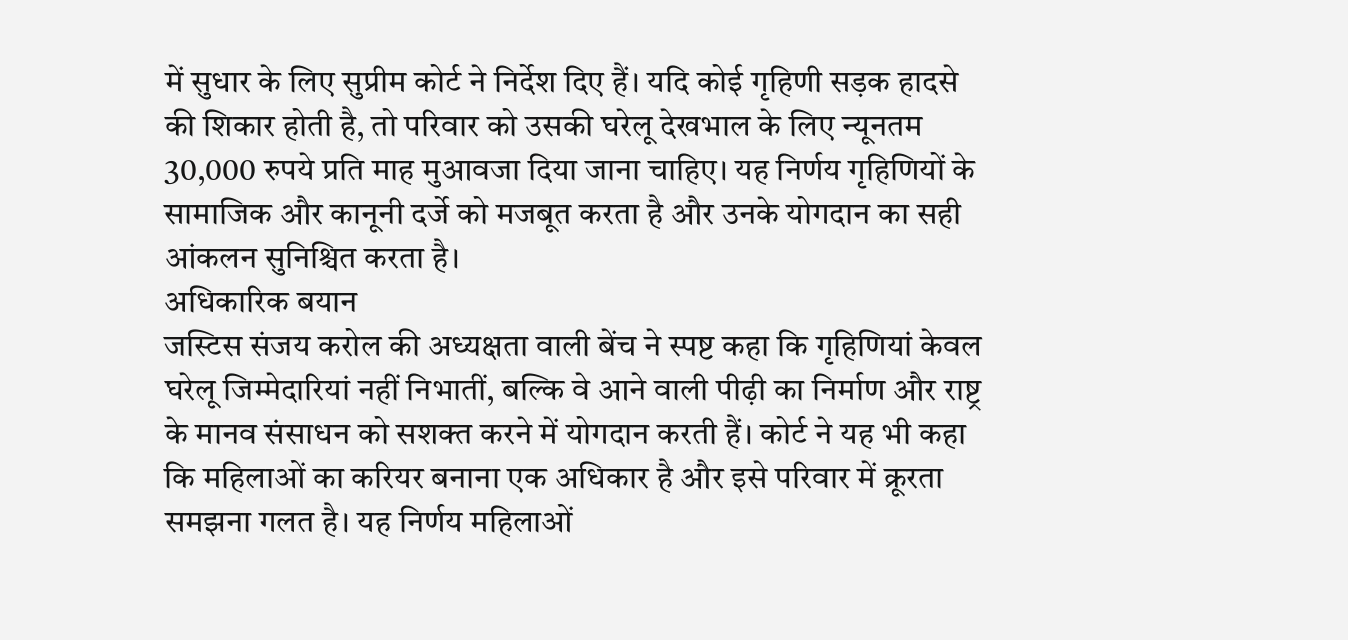में सुधार के लिए सुप्रीम कोर्ट ने निर्देश दिए हैं। यदि कोई गृहिणी सड़क हादसे की शिकार होती है, तो परिवार को उसकी घरेलू देखभाल के लिए न्यूनतम 30,000 रुपये प्रति माह मुआवजा दिया जाना चाहिए। यह निर्णय गृहिणियों के सामाजिक और कानूनी दर्जे को मजबूत करता है और उनके योगदान का सही आंकलन सुनिश्चित करता है।
अधिकारिक बयान
जस्टिस संजय करोल की अध्यक्षता वाली बेंच ने स्पष्ट कहा कि गृहिणियां केवल घरेलू जिम्मेदारियां नहीं निभातीं, बल्कि वे आने वाली पीढ़ी का निर्माण और राष्ट्र के मानव संसाधन को सशक्त करने में योगदान करती हैं। कोर्ट ने यह भी कहा कि महिलाओं का करियर बनाना एक अधिकार है और इसे परिवार में क्रूरता समझना गलत है। यह निर्णय महिलाओं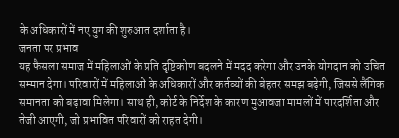के अधिकारों में नए युग की शुरुआत दर्शाता है।
जनता पर प्रभाव
यह फैसला समाज में महिलाओं के प्रति दृष्टिकोण बदलने में मदद करेगा और उनके योगदान को उचित सम्मान देगा। परिवारों में महिलाओं के अधिकारों और कर्तव्यों की बेहतर समझ बढ़ेगी, जिससे लैंगिक समानता को बढ़ावा मिलेगा। साथ ही, कोर्ट के निर्देश के कारण मुआवजा मामलों में पारदर्शिता और तेजी आएगी, जो प्रभावित परिवारों को राहत देगी।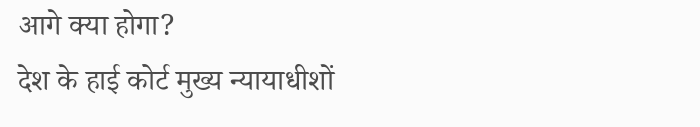आगे क्या होगा?
देश के हाई कोर्ट मुख्य न्यायाधीशों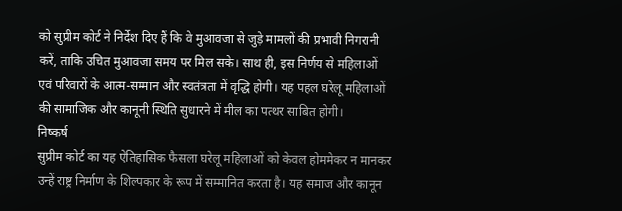को सुप्रीम कोर्ट ने निर्देश दिए हैं कि वे मुआवजा से जुड़े मामलों की प्रभावी निगरानी करें, ताकि उचित मुआवजा समय पर मिल सके। साथ ही, इस निर्णय से महिलाओं एवं परिवारों के आत्म-सम्मान और स्वतंत्रता में वृद्धि होगी। यह पहल घरेलू महिलाओं की सामाजिक और कानूनी स्थिति सुधारने में मील का पत्थर साबित होगी।
निष्कर्ष
सुप्रीम कोर्ट का यह ऐतिहासिक फैसला घरेलू महिलाओं को केवल होममेकर न मानकर उन्हें राष्ट्र निर्माण के शिल्पकार के रूप में सम्मानित करता है। यह समाज और कानून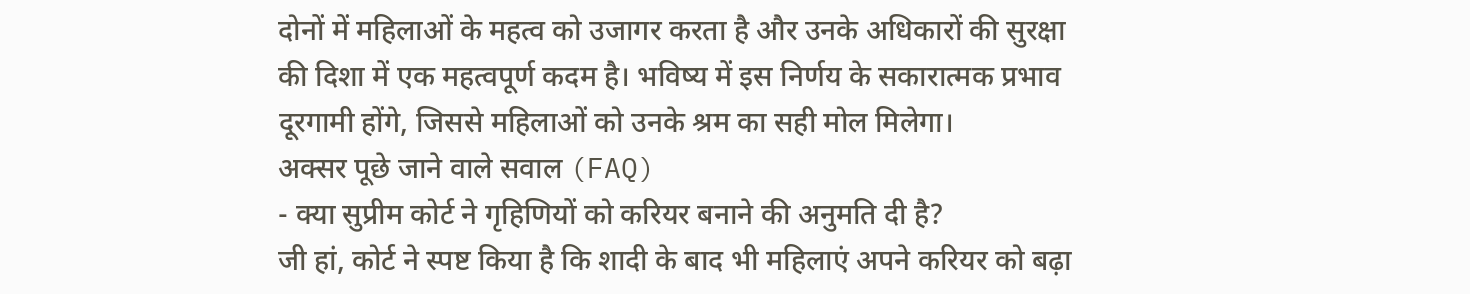दोनों में महिलाओं के महत्व को उजागर करता है और उनके अधिकारों की सुरक्षा की दिशा में एक महत्वपूर्ण कदम है। भविष्य में इस निर्णय के सकारात्मक प्रभाव दूरगामी होंगे, जिससे महिलाओं को उनके श्रम का सही मोल मिलेगा।
अक्सर पूछे जाने वाले सवाल (FAQ)
- क्या सुप्रीम कोर्ट ने गृहिणियों को करियर बनाने की अनुमति दी है?
जी हां, कोर्ट ने स्पष्ट किया है कि शादी के बाद भी महिलाएं अपने करियर को बढ़ा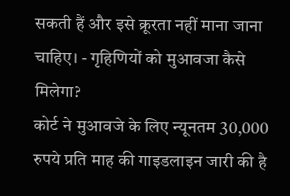सकती हैं और इसे क्रूरता नहीं माना जाना चाहिए। - गृहिणियों को मुआवजा कैसे मिलेगा?
कोर्ट ने मुआवजे के लिए न्यूनतम 30,000 रुपये प्रति माह की गाइडलाइन जारी की है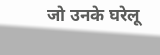जो उनके घरेलू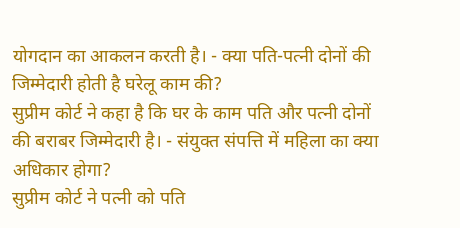योगदान का आकलन करती है। - क्या पति-पत्नी दोनों की जिम्मेदारी होती है घरेलू काम की?
सुप्रीम कोर्ट ने कहा है कि घर के काम पति और पत्नी दोनों की बराबर जिम्मेदारी है। - संयुक्त संपत्ति में महिला का क्या अधिकार होगा?
सुप्रीम कोर्ट ने पत्नी को पति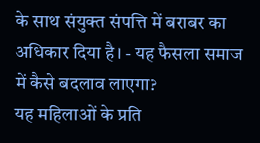के साथ संयुक्त संपत्ति में बराबर का अधिकार दिया है। - यह फैसला समाज में कैसे बदलाव लाएगा?
यह महिलाओं के प्रति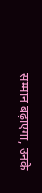सम्मान बढ़ाएगा, उनके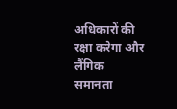अधिकारों की रक्षा करेगा और लैंगिक समानता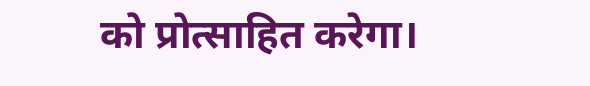को प्रोत्साहित करेगा।